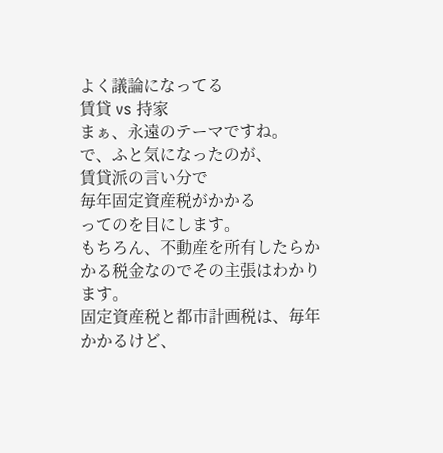よく議論になってる
賃貸 vs 持家
まぁ、永遠のテーマですね。
で、ふと気になったのが、
賃貸派の言い分で
毎年固定資産税がかかる
ってのを目にします。
もちろん、不動産を所有したらかかる税金なのでその主張はわかります。
固定資産税と都市計画税は、毎年かかるけど、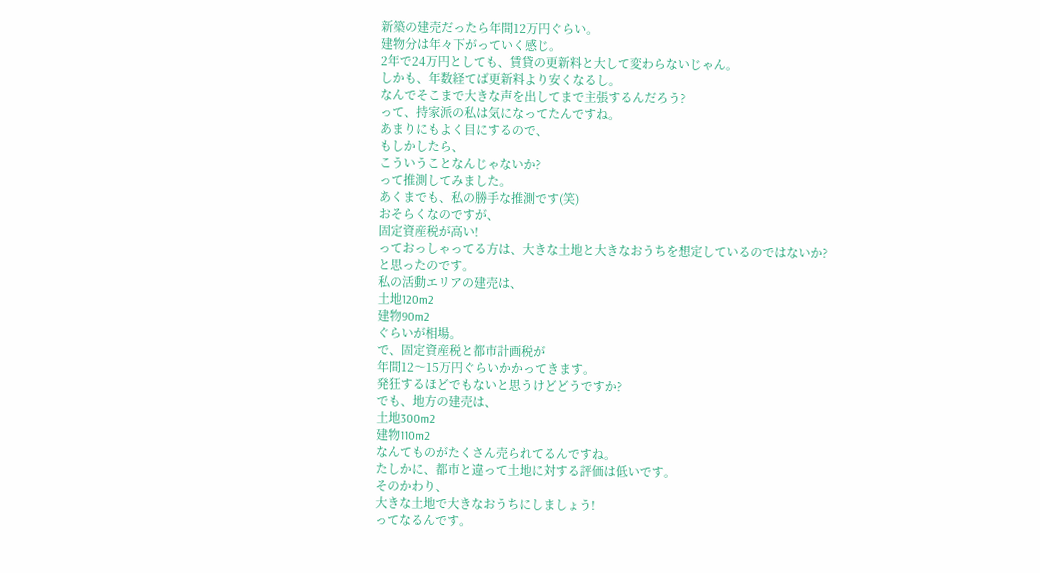新築の建売だったら年間12万円ぐらい。
建物分は年々下がっていく感じ。
2年で24万円としても、賃貸の更新料と大して変わらないじゃん。
しかも、年数経てば更新料より安くなるし。
なんでそこまで大きな声を出してまで主張するんだろう?
って、持家派の私は気になってたんですね。
あまりにもよく目にするので、
もしかしたら、
こういうことなんじゃないか?
って推測してみました。
あくまでも、私の勝手な推測です(笑)
おそらくなのですが、
固定資産税が高い!
っておっしゃってる方は、大きな土地と大きなおうちを想定しているのではないか?
と思ったのです。
私の活動エリアの建売は、
土地120m2
建物90m2
ぐらいが相場。
で、固定資産税と都市計画税が
年間12〜15万円ぐらいかかってきます。
発狂するほどでもないと思うけどどうですか?
でも、地方の建売は、
土地300m2
建物110m2
なんてものがたくさん売られてるんですね。
たしかに、都市と違って土地に対する評価は低いです。
そのかわり、
大きな土地で大きなおうちにしましょう!
ってなるんです。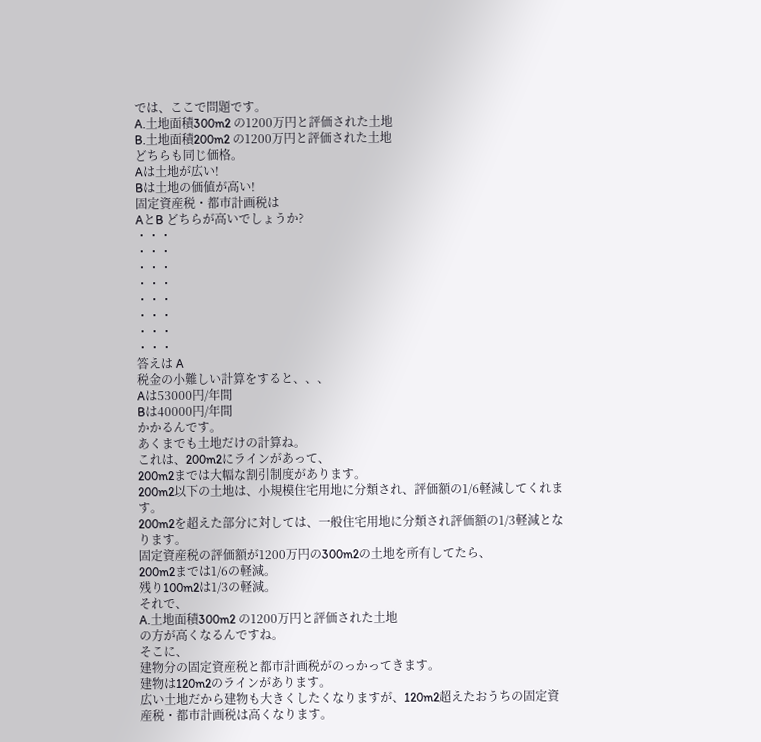では、ここで問題です。
A.土地面積300m2 の1200万円と評価された土地
B.土地面積200m2 の1200万円と評価された土地
どちらも同じ価格。
Aは土地が広い!
Bは土地の価値が高い!
固定資産税・都市計画税は
AとB どちらが高いでしょうか?
・・・
・・・
・・・
・・・
・・・
・・・
・・・
・・・
答えは A
税金の小難しい計算をすると、、、
Aは53000円/年間
Bは40000円/年間
かかるんです。
あくまでも土地だけの計算ね。
これは、200m2にラインがあって、
200m2までは大幅な割引制度があります。
200m2以下の土地は、小規模住宅用地に分類され、評価額の1/6軽減してくれます。
200m2を超えた部分に対しては、一般住宅用地に分類され評価額の1/3軽減となります。
固定資産税の評価額が1200万円の300m2の土地を所有してたら、
200m2までは1/6の軽減。
残り100m2は1/3の軽減。
それで、
A.土地面積300m2 の1200万円と評価された土地
の方が高くなるんですね。
そこに、
建物分の固定資産税と都市計画税がのっかってきます。
建物は120m2のラインがあります。
広い土地だから建物も大きくしたくなりますが、120m2超えたおうちの固定資産税・都市計画税は高くなります。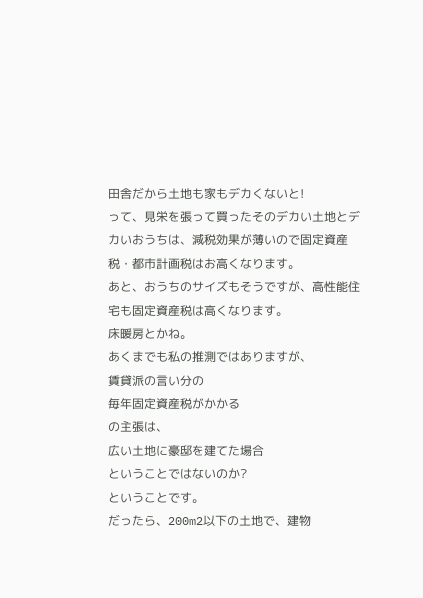田舎だから土地も家もデカくないと!
って、見栄を張って買ったそのデカい土地とデカいおうちは、減税効果が薄いので固定資産税・都市計画税はお高くなります。
あと、おうちのサイズもそうですが、高性能住宅も固定資産税は高くなります。
床暖房とかね。
あくまでも私の推測ではありますが、
賃貸派の言い分の
毎年固定資産税がかかる
の主張は、
広い土地に豪邸を建てた場合
ということではないのか?
ということです。
だったら、200m2以下の土地で、建物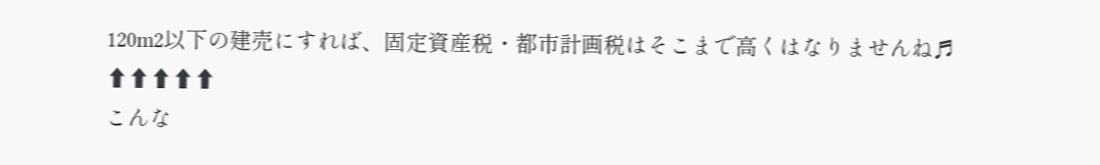120m2以下の建売にすれば、固定資産税・都市計画税はそこまで高くはなりませんね♬
⬆⬆⬆⬆⬆
こんな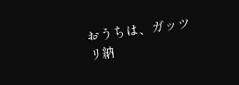おうちは、ガッツリ納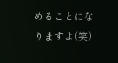めることになりますよ(笑)